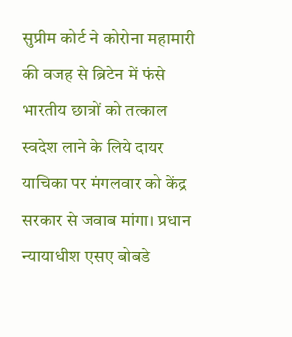सुप्रीम कोर्ट ने कोरोना महामारी की वजह से ब्रिटेन में फंसे भारतीय छात्रों को तत्काल स्वदेश लाने के लिये दायर याचिका पर मंगलवार को केंद्र सरकार से जवाब मांगा। प्रधान न्यायाधीश एसए बोबडे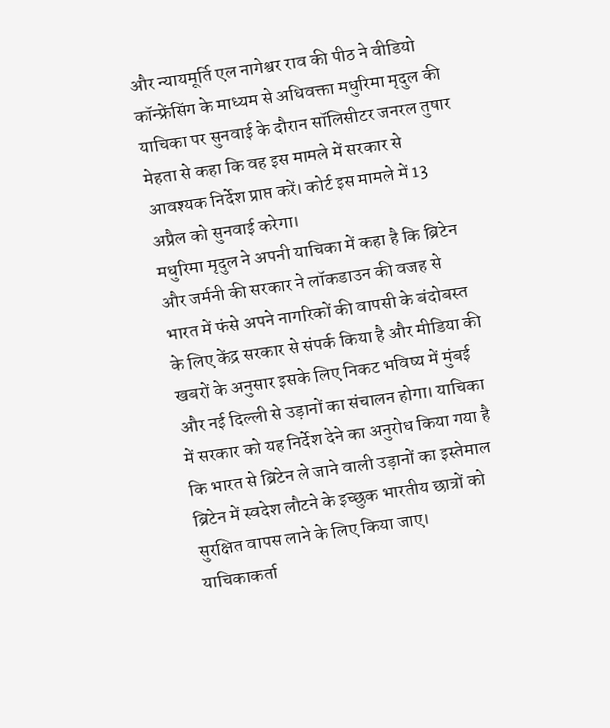और न्यायमूर्ति एल नागेश्वर राव की पीठ ने वीडियो कॉन्फ्रेंसिंग के माध्यम से अधिवक्ता मधुरिमा मृदुल की याचिका पर सुनवाई के दौरान सॉलिसीटर जनरल तुषार मेहता से कहा कि वह इस मामले में सरकार से आवश्यक निर्देश प्राप्त करें। कोर्ट इस मामले में 13 अप्रैल को सुनवाई करेगा।
मधुरिमा मृदुल ने अपनी याचिका में कहा है कि ब्रिटेन और जर्मनी की सरकार ने लॉकडाउन की वजह से भारत में फंसे अपने नागरिकों की वापसी के बंदोबस्त के लिए केंद्र सरकार से संपर्क किया है और मीडिया की खबरों के अनुसार इसके लिए निकट भविष्य में मुंबई और नई दिल्ली से उड़ानों का संचालन होगा। याचिका में सरकार को यह निर्देश देने का अनुरोध किया गया है कि भारत से ब्रिटेन ले जाने वाली उड़ानों का इस्तेमाल ब्रिटेन में स्वदेश लौटने के इच्छुक भारतीय छात्रों को सुरक्षित वापस लाने के लिए किया जाए।
याचिकाकर्ता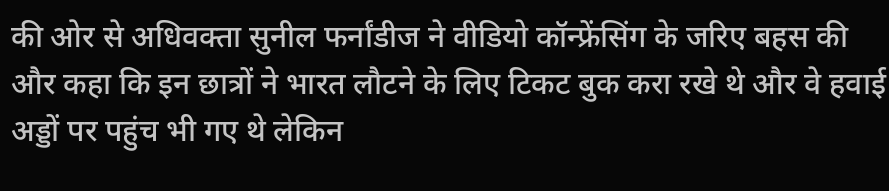की ओर से अधिवक्ता सुनील फर्नांडीज ने वीडियो कॉन्फ्रेंसिंग के जरिए बहस की और कहा कि इन छात्रों ने भारत लौटने के लिए टिकट बुक करा रखे थे और वे हवाई अड्डों पर पहुंच भी गए थे लेकिन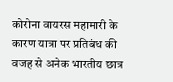कोरोना वायरस महामारी के कारण यात्रा पर प्रतिबंध की वजह से अनेक भारतीय छात्र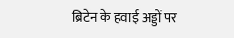ब्रिटेन के हवाई अड्डों पर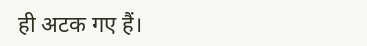ही अटक गए हैं।